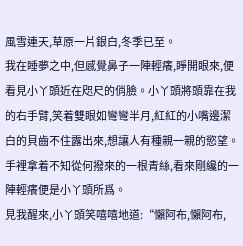風雪連天,草原一片銀白,冬季已至。
我在睡夢之中,但感覺鼻子一陣輕癢,睜開眼來,便看見小丫頭近在咫尺的俏臉。小丫頭將頭靠在我的右手臂,笑着雙眼如彎彎半月,紅紅的小嘴邊潔白的貝齒不住露出來,想讓人有種親一親的慾望。手裡拿着不知從何撥來的一根青絲,看來剛纔的一陣輕癢便是小丫頭所爲。
見我醒來,小丫頭笑嘻嘻地道:“懶阿布,懶阿布,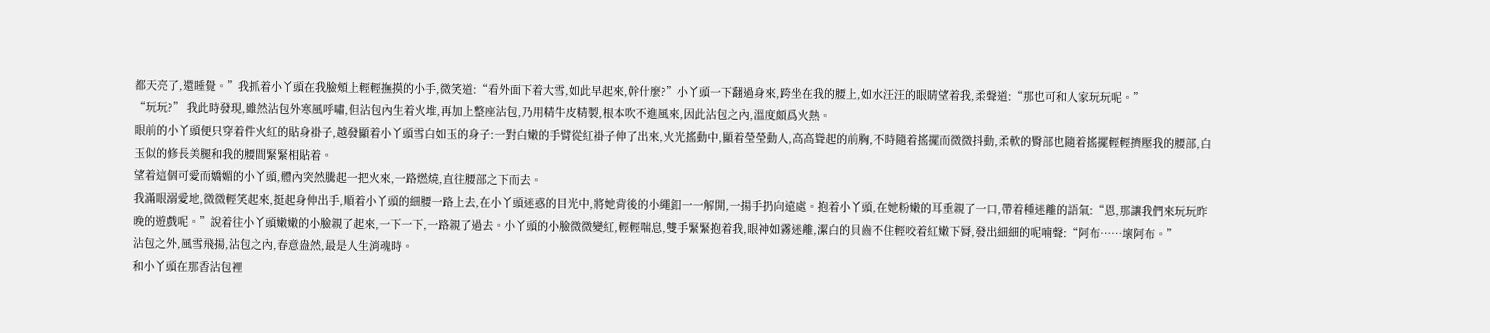都天亮了,還睡覺。”我抓着小丫頭在我臉頰上輕輕撫摸的小手,微笑道:“看外面下着大雪,如此早起來,幹什麼?”小丫頭一下翻過身來,跨坐在我的腰上,如水汪汪的眼睛望着我,柔聲道:“那也可和人家玩玩呢。”
“玩玩?” 我此時發現,雖然沾包外寒風呼嘯,但沾包內生着火堆,再加上整座沾包,乃用精牛皮精製,根本吹不進風來,因此沾包之內,溫度頗爲火熱。
眼前的小丫頭便只穿着件火紅的貼身褂子,越發顯着小丫頭雪白如玉的身子:一對白嫩的手臂從紅褂子伸了出來,火光搖動中,顯着瑩瑩動人,高高聳起的前胸,不時隨着搖擺而微微抖動,柔軟的臀部也隨着搖擺輕輕擠壓我的腰部,白玉似的修長美腿和我的腰間緊緊相貼着。
望着這個可愛而嬌媚的小丫頭,體內突然騰起一把火來,一路燃燒,直往腰部之下而去。
我滿眼溺愛地,微微輕笑起來,挺起身伸出手,順着小丫頭的細腰一路上去,在小丫頭迷惑的目光中,將她背後的小繩釦一一解開,一揚手扔向遠處。抱着小丫頭,在她粉嫩的耳垂親了一口,帶着種迷離的語氣:“恩,那讓我們來玩玩昨晚的遊戲呢。”說着往小丫頭嫩嫩的小臉親了起來,一下一下,一路親了過去。小丫頭的小臉微微變紅,輕輕喘息,雙手緊緊抱着我,眼神如霧迷離,潔白的貝齒不住輕咬着紅嫩下脣,發出細細的呢喃聲:“阿布……壞阿布。”
沾包之外,風雪飛揚,沾包之內,春意盎然,最是人生消魂時。
和小丫頭在那香沾包裡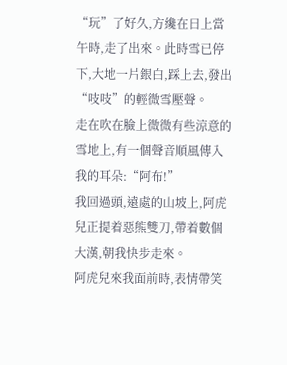“玩”了好久,方纔在日上當午時,走了出來。此時雪已停下,大地一片銀白,踩上去,發出“吱吱”的輕微雪壓聲。
走在吹在臉上微微有些涼意的雪地上,有一個聲音順風傳入我的耳朵:“阿布!”
我回過頭,遠處的山坡上,阿虎兒正提着惡熊雙刀,帶着數個大漢,朝我快步走來。
阿虎兒來我面前時,表情帶笑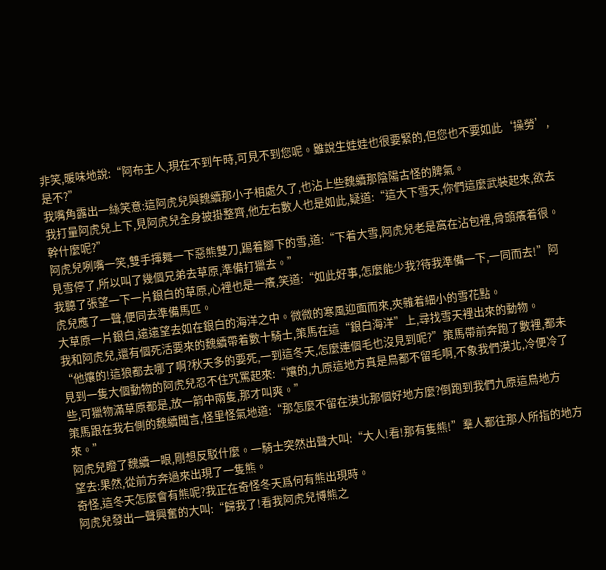非笑,暖味地說:“阿布主人,現在不到午時,可見不到您呢。雖說生娃娃也很要緊的,但您也不要如此‘操勞’,是不?”
我嘴角露出一絲笑意:這阿虎兒與魏續那小子相處久了,也沾上些魏續那陰陽古怪的脾氣。
我打量阿虎兒上下,見阿虎兒全身披掛整齊,他左右數人也是如此,疑道:“這大下雪天,你們這麼武裝起來,欲去幹什麼呢?”
阿虎兒咧嘴一笑,雙手揮舞一下惡熊雙刀,踢着腳下的雪,道:“下着大雪,阿虎兒老是窩在沾包裡,骨頭癢着很。見雪停了,所以叫了幾個兄弟去草原,準備打獵去。”
我聽了張望一下一片銀白的草原,心裡也是一癢,笑道:“如此好事,怎麼能少我?待我準備一下,一同而去!”阿虎兒應了一聲,便同去準備馬匹。
大草原一片銀白,遠遠望去如在銀白的海洋之中。微微的寒風迎面而來,夾雜着細小的雪花點。
我和阿虎兒,還有個死活要來的魏續帶着數十騎士,策馬在這“銀白海洋”上,尋找雪天裡出來的動物。
“他孃的!這狼都去哪了啊?秋天多的要死,一到這冬天,怎麼連個毛也沒見到呢?”策馬帶前奔跑了數裡,都未見到一隻大個動物的阿虎兒忍不住咒罵起來:“孃的,九原這地方真是鳥都不留毛啊,不象我們漠北,冷便冷了些,可獵物滿草原都是,放一箭中兩隻,那才叫爽。”
策馬跟在我右側的魏續聞言,怪里怪氣地道:“那怎麼不留在漠北那個好地方麼?倒跑到我們九原這鳥地方來。”
阿虎兒瞪了魏續一眼,剛想反駁什麼。一騎士突然出聲大叫:“大人!看!那有隻熊!”羣人都往那人所指的地方望去:果然,從前方奔過來出現了一隻熊。
奇怪,這冬天怎麼會有熊呢?我正在奇怪冬天爲何有熊出現時。
阿虎兒發出一聲興奮的大叫:“歸我了!看我阿虎兒博熊之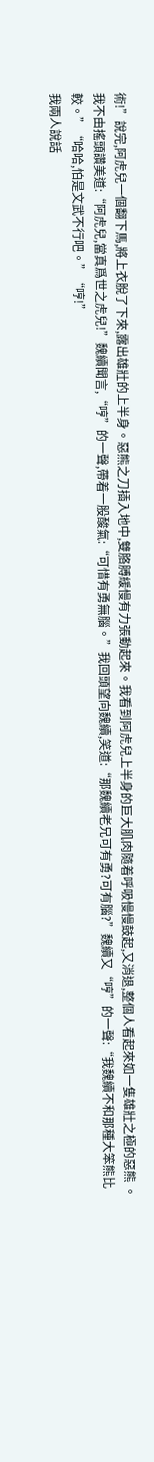術!”說完,阿虎兒一個翻下馬,將上衣脫了下來,露出雄壯的上半身。惡熊之刀插入地中,雙胳膊緩慢有力張動起來。我看到阿虎兒上半身的巨大肌肉隨着呼吸慢慢鼓起,又消退,整個人看起來如一隻雄壯之極的惡熊 。
我不由搖頭讚美道:“阿虎兒,當真爲世之虎兒!”魏續聞言,“哼”的一聲,帶着一股酸氣:“可惜有勇無腦。”我回頭望向魏續,笑道:“那魏續老兄可有勇?可有腦?”魏續又“哼”的一聲:“我魏續不和那種大笨熊比較。”“哈哈,怕是文武不行吧。”“哼!”
我兩人說話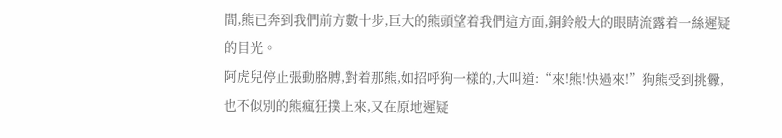間,熊已奔到我們前方數十步,巨大的熊頭望着我們這方面,銅鈴般大的眼睛流露着一絲遲疑的目光。
阿虎兒停止張動胳膊,對着那熊,如招呼狗一樣的,大叫道:“來!熊!快過來!”狗熊受到挑釁,也不似別的熊瘋狂撲上來,又在原地遲疑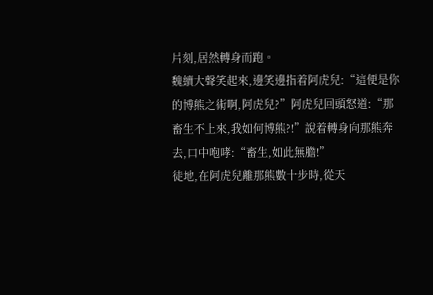片刻,居然轉身而跑。
魏續大聲笑起來,邊笑邊指着阿虎兒:“這便是你的博熊之術啊,阿虎兒?”阿虎兒回頭怒道:“那畜生不上來,我如何博熊?!”說着轉身向那熊奔去,口中咆哮:“畜生,如此無膽!”
徒地,在阿虎兒離那熊數十步時,從天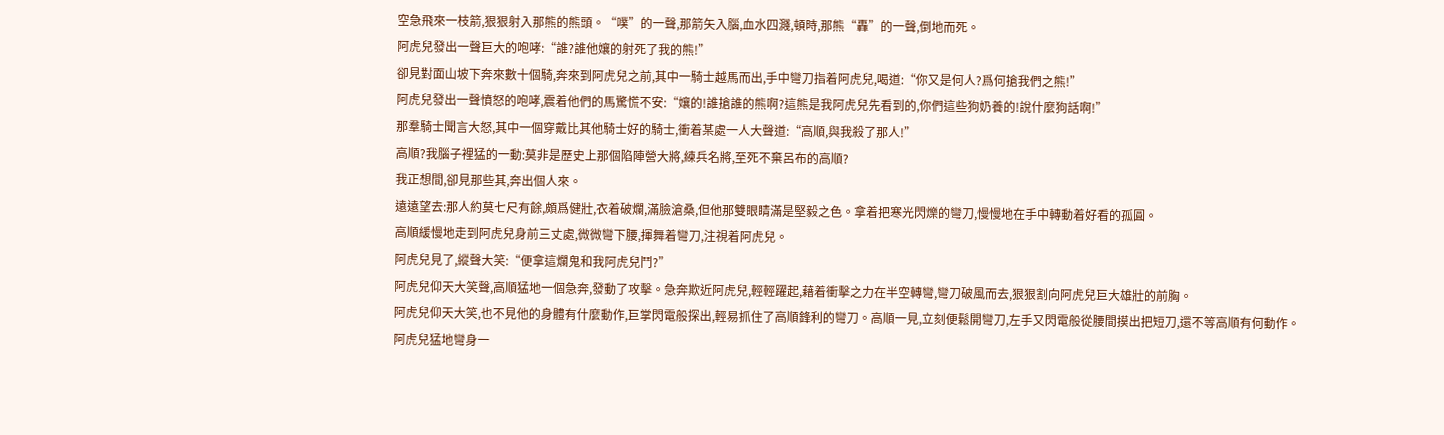空急飛來一枝箭,狠狠射入那熊的熊頭。“噗”的一聲,那箭矢入腦,血水四濺,頓時,那熊“轟”的一聲,倒地而死。
阿虎兒發出一聲巨大的咆哮:“誰?誰他孃的射死了我的熊!”
卻見對面山坡下奔來數十個騎,奔來到阿虎兒之前,其中一騎士越馬而出,手中彎刀指着阿虎兒,喝道:“你又是何人?爲何搶我們之熊!”
阿虎兒發出一聲憤怒的咆哮,震着他們的馬驚慌不安:“孃的!誰搶誰的熊啊?這熊是我阿虎兒先看到的,你們這些狗奶養的!說什麼狗話啊!”
那羣騎士聞言大怒,其中一個穿戴比其他騎士好的騎士,衝着某處一人大聲道:“高順,與我殺了那人!”
高順?我腦子裡猛的一動:莫非是歷史上那個陷陣營大將,練兵名將,至死不棄呂布的高順?
我正想間,卻見那些其,奔出個人來。
遠遠望去:那人約莫七尺有餘,頗爲健壯,衣着破爛,滿臉滄桑,但他那雙眼睛滿是堅毅之色。拿着把寒光閃爍的彎刀,慢慢地在手中轉動着好看的孤圓。
高順緩慢地走到阿虎兒身前三丈處,微微彎下腰,揮舞着彎刀,注視着阿虎兒。
阿虎兒見了,縱聲大笑:“便拿這爛鬼和我阿虎兒鬥?”
阿虎兒仰天大笑聲,高順猛地一個急奔,發動了攻擊。急奔欺近阿虎兒,輕輕躍起,藉着衝擊之力在半空轉彎,彎刀破風而去,狠狠割向阿虎兒巨大雄壯的前胸。
阿虎兒仰天大笑,也不見他的身體有什麼動作,巨掌閃電般探出,輕易抓住了高順鋒利的彎刀。高順一見,立刻便鬆開彎刀,左手又閃電般從腰間摸出把短刀,還不等高順有何動作。阿虎兒猛地彎身一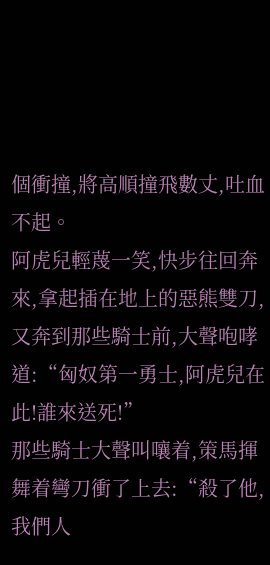個衝撞,將高順撞飛數丈,吐血不起。
阿虎兒輕蔑一笑,快步往回奔來,拿起插在地上的惡熊雙刀,又奔到那些騎士前,大聲咆哮道:“匈奴第一勇士,阿虎兒在此!誰來送死!”
那些騎士大聲叫嚷着,策馬揮舞着彎刀衝了上去:“殺了他,我們人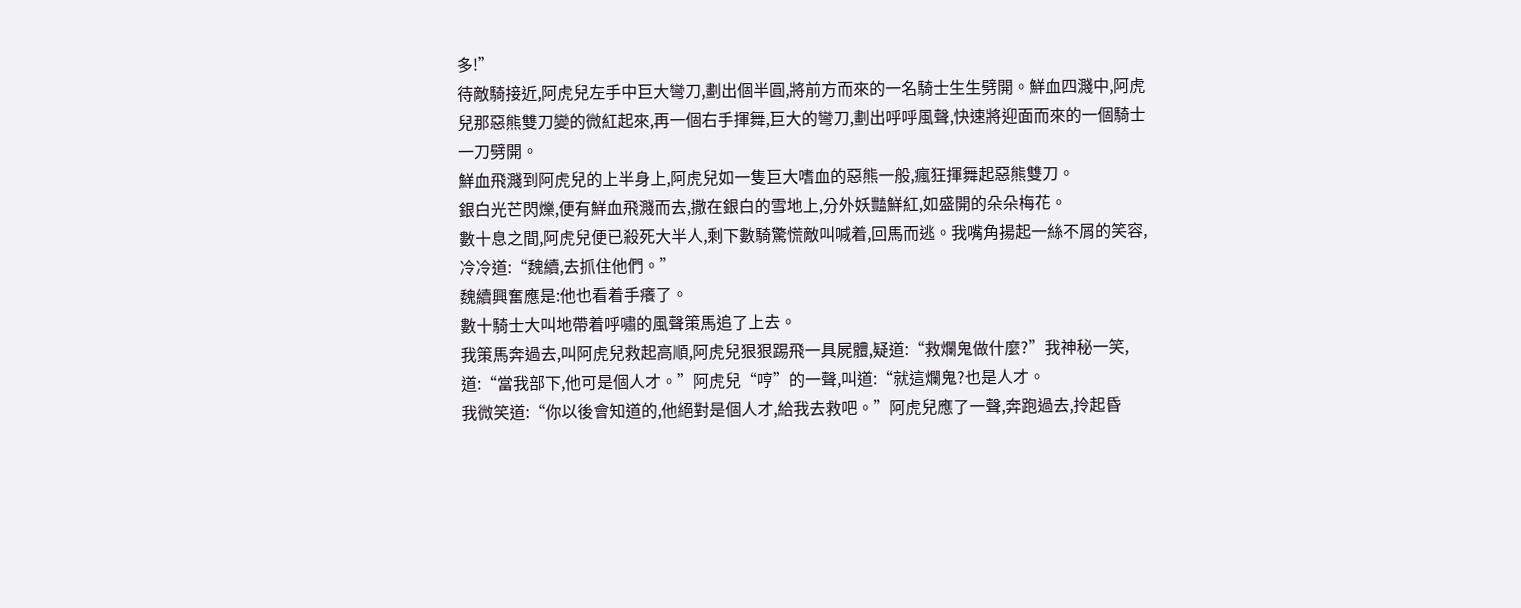多!”
待敵騎接近,阿虎兒左手中巨大彎刀,劃出個半圓,將前方而來的一名騎士生生劈開。鮮血四濺中,阿虎兒那惡熊雙刀變的微紅起來,再一個右手揮舞,巨大的彎刀,劃出呼呼風聲,快速將迎面而來的一個騎士一刀劈開。
鮮血飛濺到阿虎兒的上半身上,阿虎兒如一隻巨大嗜血的惡熊一般,瘋狂揮舞起惡熊雙刀。
銀白光芒閃爍,便有鮮血飛濺而去,撒在銀白的雪地上,分外妖豔鮮紅,如盛開的朵朵梅花。
數十息之間,阿虎兒便已殺死大半人,剩下數騎驚慌敵叫喊着,回馬而逃。我嘴角揚起一絲不屑的笑容,冷冷道:“魏續,去抓住他們。”
魏續興奮應是:他也看着手癢了。
數十騎士大叫地帶着呼嘯的風聲策馬追了上去。
我策馬奔過去,叫阿虎兒救起高順,阿虎兒狠狠踢飛一具屍體,疑道:“救爛鬼做什麼?”我神秘一笑,道:“當我部下,他可是個人才。”阿虎兒“哼”的一聲,叫道:“就這爛鬼?也是人才。
我微笑道:“你以後會知道的,他絕對是個人才,給我去救吧。”阿虎兒應了一聲,奔跑過去,拎起昏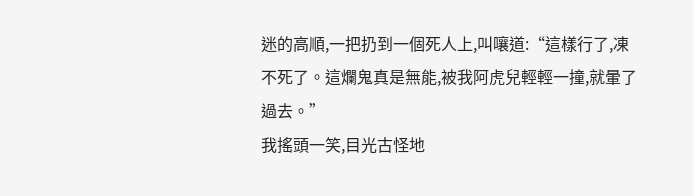迷的高順,一把扔到一個死人上,叫嚷道:“這樣行了,凍不死了。這爛鬼真是無能,被我阿虎兒輕輕一撞,就暈了過去。”
我搖頭一笑,目光古怪地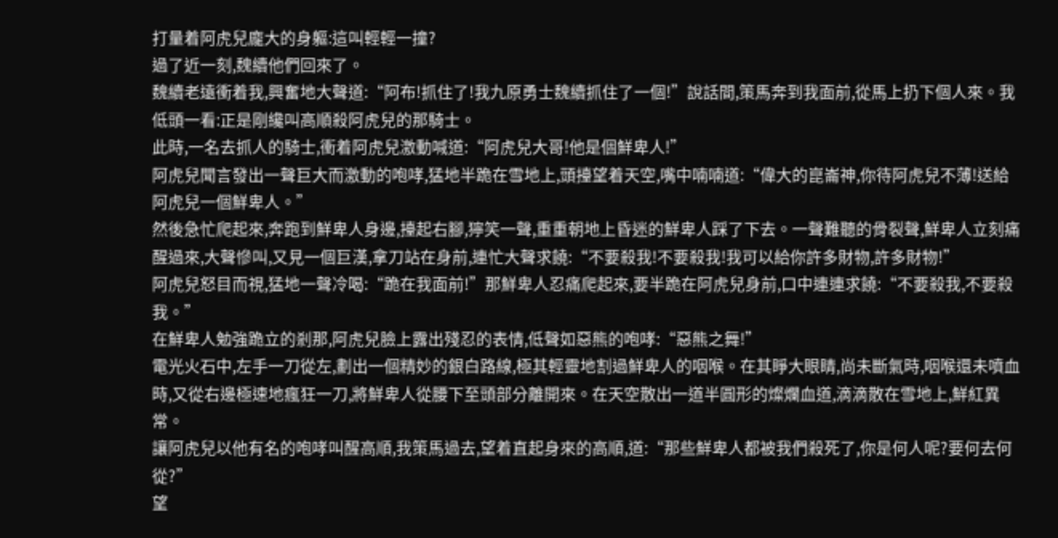打量着阿虎兒龐大的身軀:這叫輕輕一撞?
過了近一刻,魏續他們回來了。
魏續老遠衝着我,興奮地大聲道:“阿布!抓住了!我九原勇士魏續抓住了一個!”說話間,策馬奔到我面前,從馬上扔下個人來。我低頭一看:正是剛纔叫高順殺阿虎兒的那騎士。
此時,一名去抓人的騎士,衝着阿虎兒激動喊道:“阿虎兒大哥!他是個鮮卑人!”
阿虎兒聞言發出一聲巨大而激動的咆哮,猛地半跪在雪地上,頭擡望着天空,嘴中喃喃道:“偉大的崑崙神,你待阿虎兒不薄!送給阿虎兒一個鮮卑人。”
然後急忙爬起來,奔跑到鮮卑人身邊,擡起右腳,獰笑一聲,重重朝地上昏迷的鮮卑人踩了下去。一聲難聽的骨裂聲,鮮卑人立刻痛醒過來,大聲慘叫,又見一個巨漢,拿刀站在身前,連忙大聲求饒:“不要殺我!不要殺我!我可以給你許多財物,許多財物!”
阿虎兒怒目而視,猛地一聲冷喝:“跪在我面前!”那鮮卑人忍痛爬起來,要半跪在阿虎兒身前,口中連連求饒:“不要殺我,不要殺我。”
在鮮卑人勉強跪立的剎那,阿虎兒臉上露出殘忍的表情,低聲如惡熊的咆哮:“惡熊之舞!”
電光火石中,左手一刀從左,劃出一個精妙的銀白路線,極其輕靈地割過鮮卑人的咽喉。在其睜大眼睛,尚未斷氣時,咽喉還未噴血時,又從右邊極速地瘋狂一刀,將鮮卑人從腰下至頭部分離開來。在天空散出一道半圓形的燦爛血道,滴滴散在雪地上,鮮紅異常。
讓阿虎兒以他有名的咆哮叫醒高順,我策馬過去,望着直起身來的高順,道:“那些鮮卑人都被我們殺死了,你是何人呢?要何去何從?”
望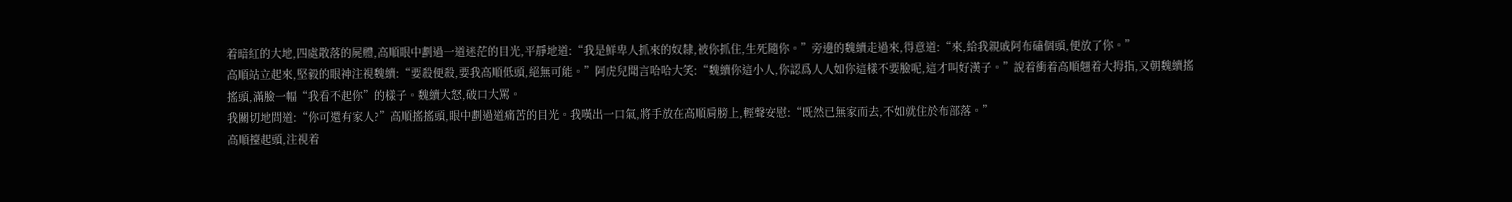着暗紅的大地,四處散落的屍體,高順眼中劃過一道迷茫的目光,平靜地道:“我是鮮卑人抓來的奴隸,被你抓住,生死隨你。”旁邊的魏續走過來,得意道:“來,給我親戚阿布磕個頭,便放了你。”
高順站立起來,堅毅的眼神注視魏續:“要殺便殺,要我高順低頭,絕無可能。”阿虎兒聞言哈哈大笑:“魏續你這小人,你認爲人人如你這樣不要臉呢,這才叫好漢子。”說着衝着高順翹着大拇指,又朝魏續搖搖頭,滿臉一幅“我看不起你”的樣子。魏續大怒,破口大罵。
我關切地問道:“你可還有家人?”高順搖搖頭,眼中劃過道痛苦的目光。我嘆出一口氣,將手放在高順肩膀上,輕聲安慰:“既然已無家而去,不如就住於布部落。”
高順擡起頭,注視着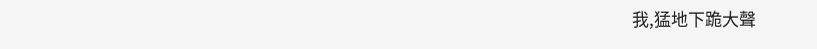我,猛地下跪大聲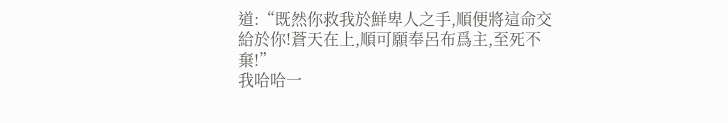道:“既然你救我於鮮卑人之手,順便將這命交給於你!蒼天在上,順可願奉呂布爲主,至死不棄!”
我哈哈一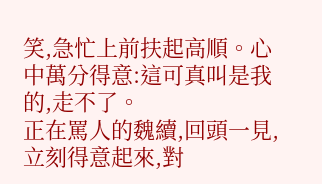笑,急忙上前扶起高順。心中萬分得意:這可真叫是我的,走不了。
正在罵人的魏續,回頭一見,立刻得意起來,對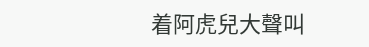着阿虎兒大聲叫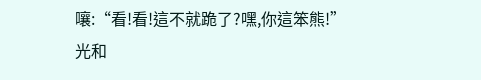嚷:“看!看!這不就跪了?嘿,你這笨熊!”
光和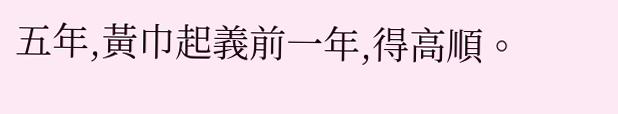五年,黃巾起義前一年,得高順。